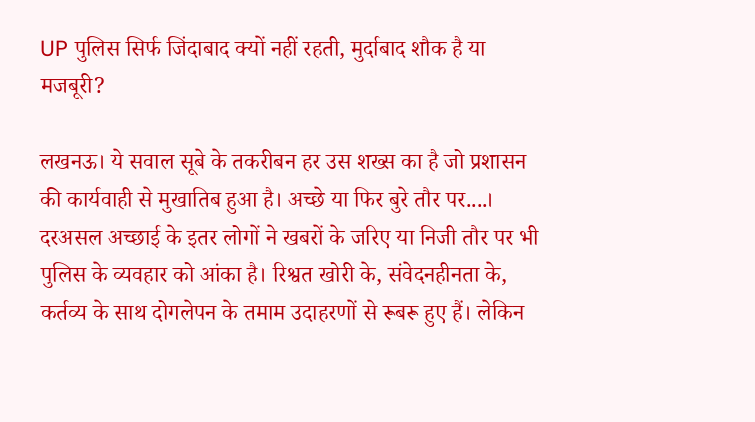UP पुलिस सिर्फ जिंदाबाद क्यों नहीं रहती, मुर्दाबाद शौक है या मजबूरी?

लखनऊ। ये सवाल सूबे के तकरीबन हर उस शख्स का है जो प्रशासन की कार्यवाही से मुखातिब हुआ है। अच्छे या फिर बुरे तौर पर....। दरअसल अच्छाई के इतर लोगों ने खबरों के जरिए या निजी तौर पर भी पुलिस के व्यवहार को आंका है। रिश्वत खोरी के, संवेदनहीनता के, कर्तव्य के साथ दोगलेपन के तमाम उदाहरणों से रूबरू हुए हैं। लेकिन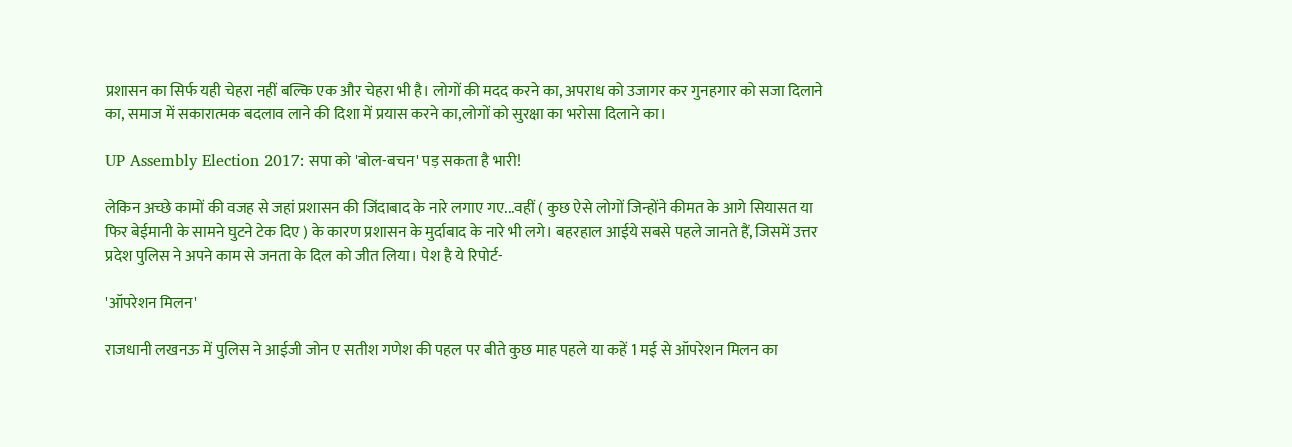प्रशासन का सिर्फ यही चेहरा नहीं बल्कि एक और चेहरा भी है। लोगों की मदद करने का, अपराध को उजागर कर गुनहगार को सजा दिलाने का, समाज में सकारात्मक बदलाव लाने की दिशा में प्रयास करने का,लोगों को सुरक्षा का भरोसा दिलाने का।

UP Assembly Election 2017: सपा को 'बोल-बचन' पड़ सकता है भारी!

लेकिन अच्छे कामों की वजह से जहां प्रशासन की जिंदाबाद के नारे लगाए गए...वहीं ( कुछ ऐसे लोगों जिन्होंने कीमत के आगे सियासत या फिर बेईमानी के सामने घुटने टेक दिए ) के कारण प्रशासन के मुर्दाबाद के नारे भी लगे। बहरहाल आईये सबसे पहले जानते हैं, जिसमें उत्तर प्रदेश पुलिस ने अपने काम से जनता के दिल को जीत लिया। पेश है ये रिपोर्ट-

'ऑपरेशन मिलन'

राजधानी लखनऊ में पुलिस ने आईजी जोन ए सतीश गणेश की पहल पर बीते कुछ माह पहले या कहें 1 मई से ऑपरेशन मिलन का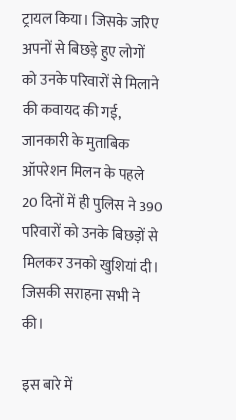ट्रायल किया। जिसके जरिए अपनों से बिछड़े हुए लोगों को उनके परिवारों से मिलाने की कवायद की गई, जानकारी के मुताबिक ऑपरेशन मिलन के पहले 20 दिनों में ही पुलिस ने 390 परिवारों को उनके बिछड़ों से मिलकर उनको खुशियां दी। जिसकी सराहना सभी ने की।

इस बारे में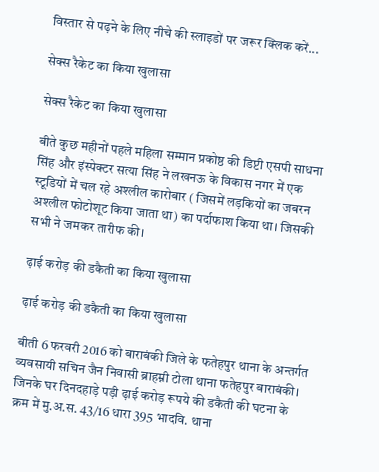विस्तार से पढ़ने के लिए नीचे की स्लाइडों पर जरूर क्लिक करें...

सेक्स रैकेट का किया खुलासा

सेक्स रैकेट का किया खुलासा

बीते कुछ महीनों पहले महिला सम्मान प्रकोष्ठ की डिप्टी एसपी साधना सिंह और इंस्पेक्टर सत्या सिंह ने लखनऊ के विकास नगर में एक स्टूडियों में चल रहे अश्लील कारोबार ( जिसमें लड़कियों का जबरन अश्लील फोटोशूट किया जाता था) का पर्दाफाश किया था। जिसकी सभी ने जमकर तारीफ की।

ढ़ाई करोड़ की डकैती का किया खुलासा

ढ़ाई करोड़ की डकैती का किया खुलासा

बीती 6 फरवरी 2016 को बाराबंकी जिले के फतेहपुर थाना के अन्तर्गत व्यवसायी सचिन जैन निवासी ब्राहम्नी टोला थाना फतेहपुर बाराबंकी। जिनके घर दिनदहाड़े पड़ी ढ़ाई करोड़ रूपये की डकैती की घटना के क्रम में मु.अ.स. 43/16 धारा 395 भादवि. थाना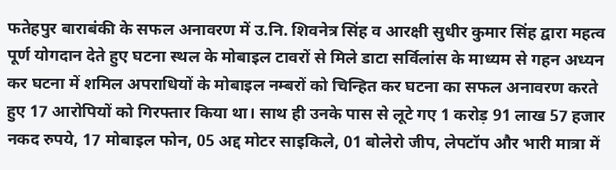फतेहपुर बाराबंकी के सफल अनावरण में उ.नि. शिवनेत्र सिंह व आरक्षी सुधीर कुमार सिंह द्वारा महत्व पूर्ण योगदान देते हुए घटना स्थल के मोबाइल टावरों से मिले डाटा सर्विलांस के माध्यम से गहन अध्यन कर घटना में शमिल अपराधियों के मोबाइल नम्बरों को चिन्हित कर घटना का सफल अनावरण करते हुए 17 आरोपियों को गिरफ्तार किया था। साथ ही उनके पास से लूटे गए 1 करोड़ 91 लाख 57 हजार नकद रुपये, 17 मोबाइल फोन, 05 अद्द मोटर साइकिले, 01 बोलेरो जीप, लेपटॉप और भारी मात्रा में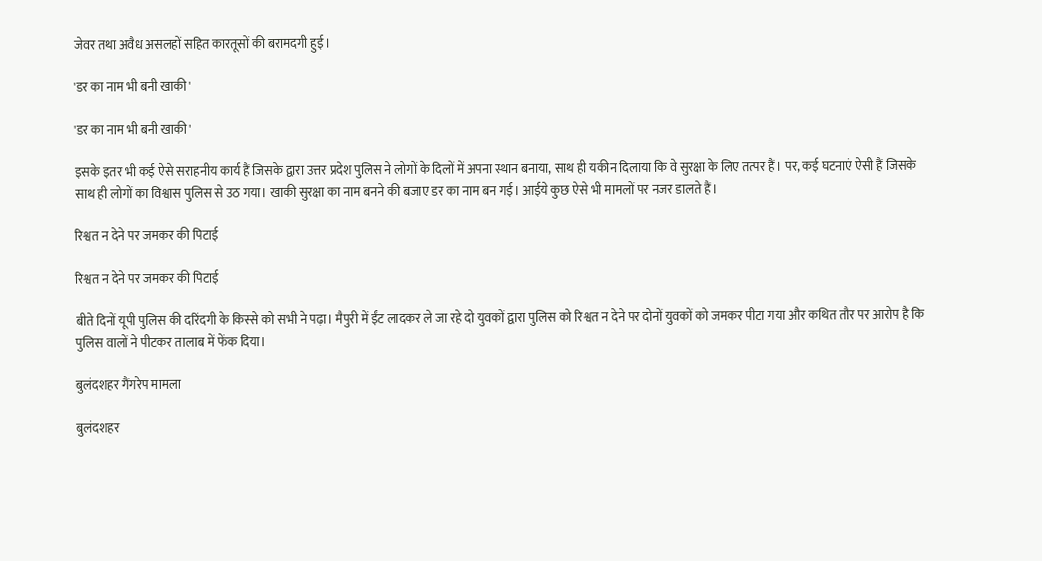जेवर तथा अवैध असलहों सहित कारतूसों की बरामदगी हुई।

'डर का नाम भी बनी खाकी'

'डर का नाम भी बनी खाकी'

इसके इतर भी कई ऐसे सराहनीय कार्य हैं जिसके द्वारा उत्तर प्रदेश पुलिस ने लोगों के दिलों में अपना स्थान बनाया, साथ ही यकीन दिलाया कि वे सुरक्षा के लिए तत्पर हैं। पर, कई घटनाएं ऐसी हैं जिसके साथ ही लोगों का विश्वास पुलिस से उठ गया। खाकी सुरक्षा का नाम बनने की बजाए डर का नाम बन गई। आईये कुछ ऐसे भी मामलों पर नजर डालते हैं।

रिश्वत न देने पर जमकर की पिटाई

रिश्वत न देने पर जमकर की पिटाई

बीते दिनों यूपी पुलिस की दरिंदगी के किस्से को सभी ने पढ़ा। मैपुरी में ईंट लादकर ले जा रहे दो युवकों द्वारा पुलिस को रिश्वत न देने पर दोनों युवकों को जमकर पीटा गया और कथित तौर पर आरोप है कि पुलिस वालों ने पीटकर तालाब में फेंक दिया।

बुलंदशहर गैंगरेप मामला

बुलंदशहर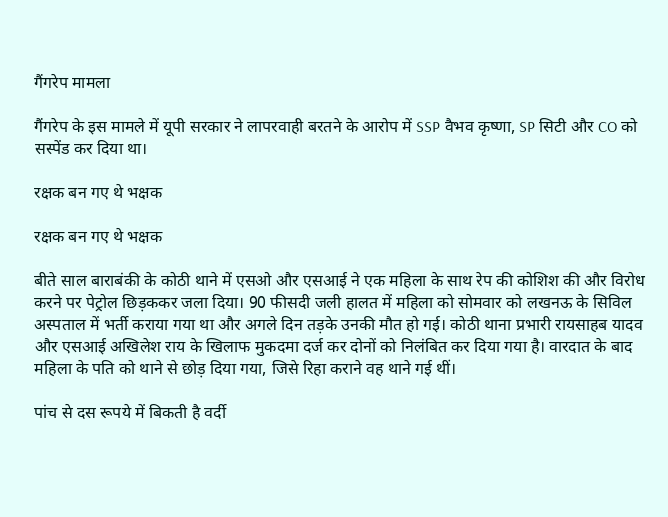गैंगरेप मामला

गैंगरेप के इस मामले में यूपी सरकार ने लापरवाही बरतने के आरोप में SSP वैभव कृष्णा, SP सिटी और CO को सस्पेंड कर दिया था।

रक्षक बन गए थे भक्षक

रक्षक बन गए थे भक्षक

बीते साल बाराबंकी के कोठी थाने में एसओ और एसआई ने एक महिला के साथ रेप की कोशिश की और विरोध करने पर पेट्रोल छिड़ककर जला दिया। 90 फीसदी जली हालत में महिला को सोमवार को लखनऊ के सिविल अस्पताल में भर्ती कराया गया था और अगले दिन तड़के उनकी मौत हो गई। कोठी थाना प्रभारी रायसाहब यादव और एसआई अखिलेश राय के खिलाफ मुकदमा दर्ज कर दोनों को निलंबित कर दिया गया है। वारदात के बाद महिला के पति को थाने से छोड़ दिया गया, जिसे रिहा कराने वह थाने गई थीं।

पांच से दस रूपये में बिकती है वर्दी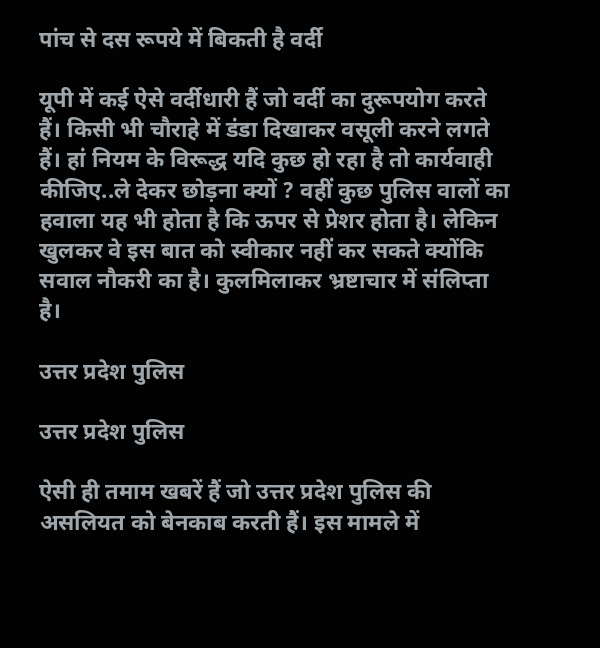पांच से दस रूपये में बिकती है वर्दी

यूपी में कई ऐसे वर्दीधारी हैं जो वर्दी का दुरूपयोग करते हैं। किसी भी चौराहे में डंडा दिखाकर वसूली करने लगते हैं। हां नियम के विरूद्ध यदि कुछ हो रहा है तो कार्यवाही कीजिए..ले देकर छोड़ना क्यों ? वहीं कुछ पुलिस वालों का हवाला यह भी होता है कि ऊपर से प्रेशर होता है। लेकिन खुलकर वे इस बात को स्वीकार नहीं कर सकते क्योंकि सवाल नौकरी का है। कुलमिलाकर भ्रष्टाचार में संलिप्ता है।

उत्तर प्रदेश पुलिस

उत्तर प्रदेश पुलिस

ऐसी ही तमाम खबरें हैं जो उत्तर प्रदेश पुलिस की असलियत को बेनकाब करती हैं। इस मामले में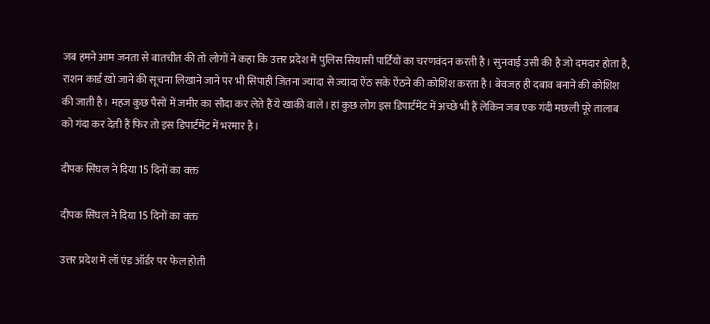जब हमने आम जनता से बातचीत की तो लोगों ने कहा कि उत्तर प्रदेश में पुलिस सियासी पार्टियों का चरणवंदन करती है। सुनवाई उसी की है जो दमदार होता है, राशन कार्ड खो जाने की सूचना लिखाने जाने पर भी सिपाही जितना ज्यादा से ज्यादा ऐंठ सके ऐंठने की कोशिश करता है। बेवजह ही दबाव बनाने की कोशिश की जाती है। महज कुछ पैसों में जमीर का सौदा कर लेते हैं ये खाकी वाले। हां कुछ लोग इस डिपार्टमेंट में अच्छे भी हैं लेकिन जब एक गंदी मछली पूरे तालाब को गंदा कर देती हैं फिर तो इस डिपार्टमेंट में भरमार है।

दीपक सिंघल ने दिया 15 दिनों का वक्त

दीपक सिंघल ने दिया 15 दिनों का वक्त

उत्तर प्रदेश में लॉ एंड ऑर्डर पर फेल होती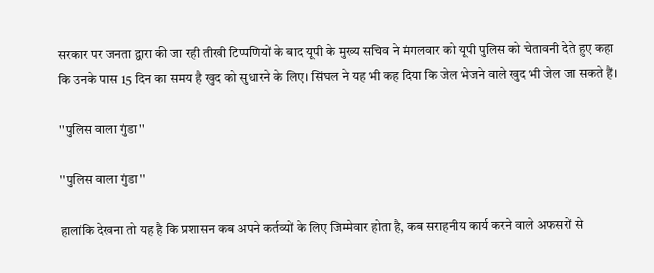सरकार पर जनता द्वारा की जा रही तीखी टिप्पणियों के बाद यूपी के मुख्य सचिव ने मंगलवार को यूपी पुलिस को चेतावनी देते हुए कहा कि उनके पास 15 दिन का समय है खुद को सुधारने के लिए। सिंघल ने यह भी कह दिया कि जेल भेजने वाले खुद भी जेल जा सकते हैं।

''पुलिस वाला गुंडा''

''पुलिस वाला गुंडा''

हालांकि देखना तो यह है कि प्रशासन कब अपने कर्तव्यों के लिए जिम्मेवार होता है, कब सराहनीय कार्य करने वाले अफसरों से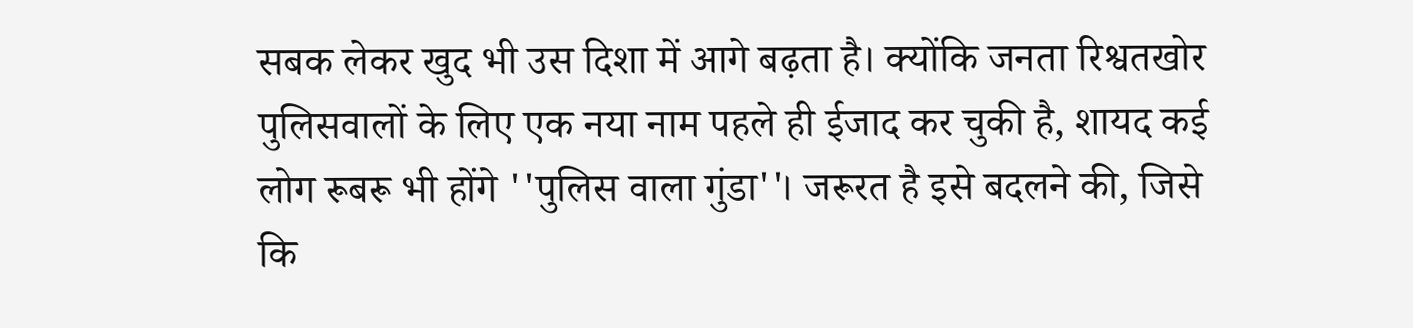सबक लेकर खुद भी उस दिशा में आगे बढ़ता है। क्योंकि जनता रिश्वतखोर पुलिसवालों के लिए एक नया नाम पहले ही ईजाद कर चुकी है, शायद कई लोग रूबरू भी होंगे ''पुलिस वाला गुंडा''। जरूरत है इसे बदलने की, जिसे कि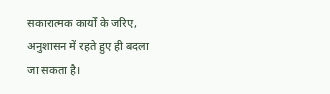सकारात्मक कार्यों के जरिए, अनुशासन में रहते हुए ही बदला जा सकता है।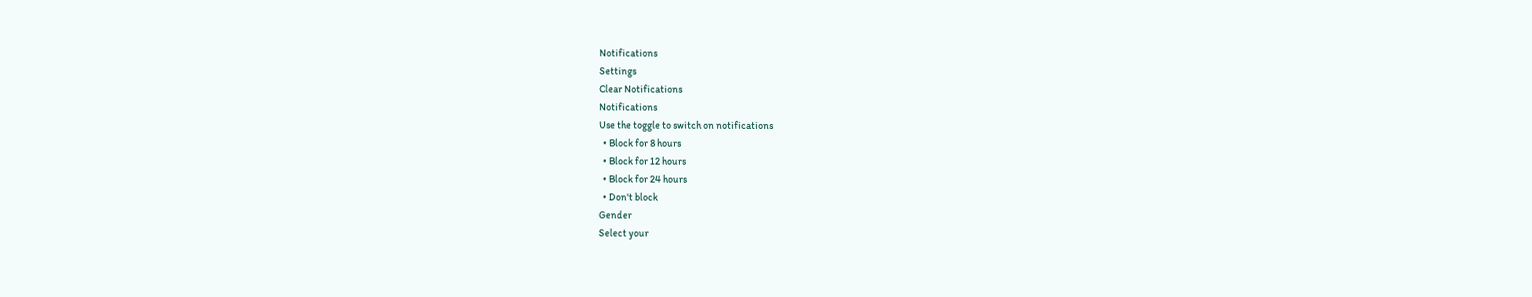Notifications
Settings
Clear Notifications
Notifications
Use the toggle to switch on notifications
  • Block for 8 hours
  • Block for 12 hours
  • Block for 24 hours
  • Don't block
Gender
Select your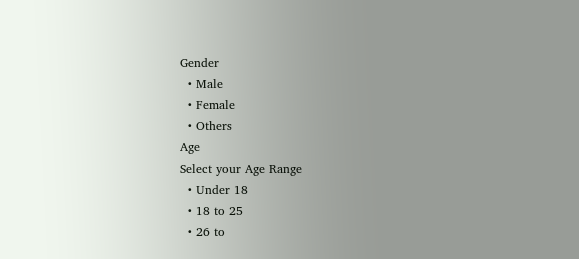Gender
  • Male
  • Female
  • Others
Age
Select your Age Range
  • Under 18
  • 18 to 25
  • 26 to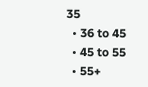35
  • 36 to 45
  • 45 to 55
  • 55+